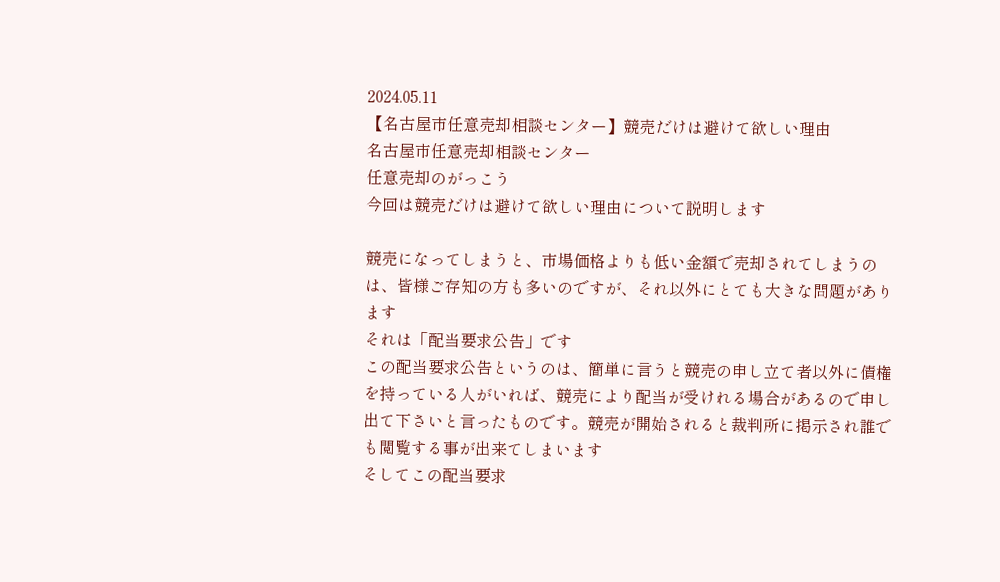2024.05.11
【名古屋市任意売却相談センター】競売だけは避けて欲しい理由
名古屋市任意売却相談センター
任意売却のがっこう
今回は競売だけは避けて欲しい理由について説明します

競売になってしまうと、市場価格よりも低い金額で売却されてしまうのは、皆様ご存知の方も多いのですが、それ以外にとても大きな問題があります
それは「配当要求公告」です
この配当要求公告というのは、簡単に言うと競売の申し立て者以外に債権を持っている人がいれば、競売により配当が受けれる場合があるので申し出て下さいと言ったものです。競売が開始されると裁判所に掲示され誰でも閲覧する事が出来てしまいます
そしてこの配当要求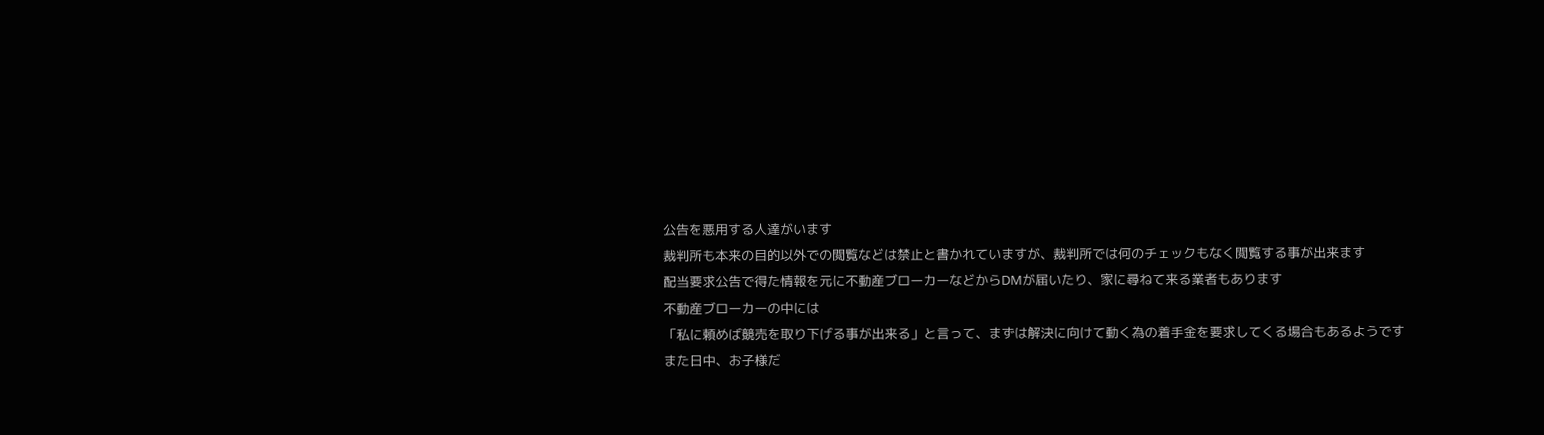公告を悪用する人達がいます
裁判所も本来の目的以外での閲覧などは禁止と書かれていますが、裁判所では何のチェックもなく閲覧する事が出来ます
配当要求公告で得た情報を元に不動産ブローカーなどからDMが届いたり、家に尋ねて来る業者もあります
不動産ブローカーの中には
「私に頼めば競売を取り下げる事が出来る」と言って、まずは解決に向けて動く為の着手金を要求してくる場合もあるようです
また日中、お子様だ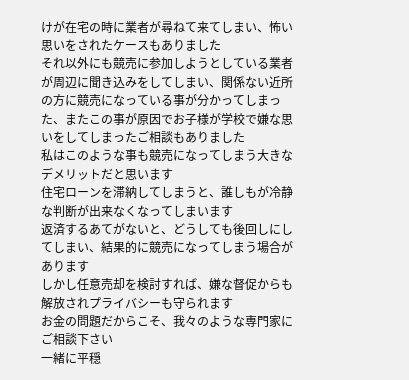けが在宅の時に業者が尋ねて来てしまい、怖い思いをされたケースもありました
それ以外にも競売に参加しようとしている業者が周辺に聞き込みをしてしまい、関係ない近所の方に競売になっている事が分かってしまった、またこの事が原因でお子様が学校で嫌な思いをしてしまったご相談もありました
私はこのような事も競売になってしまう大きなデメリットだと思います
住宅ローンを滞納してしまうと、誰しもが冷静な判断が出来なくなってしまいます
返済するあてがないと、どうしても後回しにしてしまい、結果的に競売になってしまう場合があります
しかし任意売却を検討すれば、嫌な督促からも解放されプライバシーも守られます
お金の問題だからこそ、我々のような専門家にご相談下さい
一緒に平穏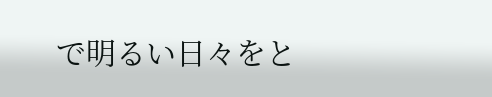で明るい日々をと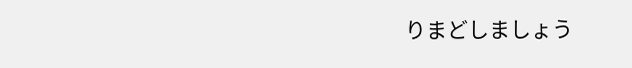りまどしましょう